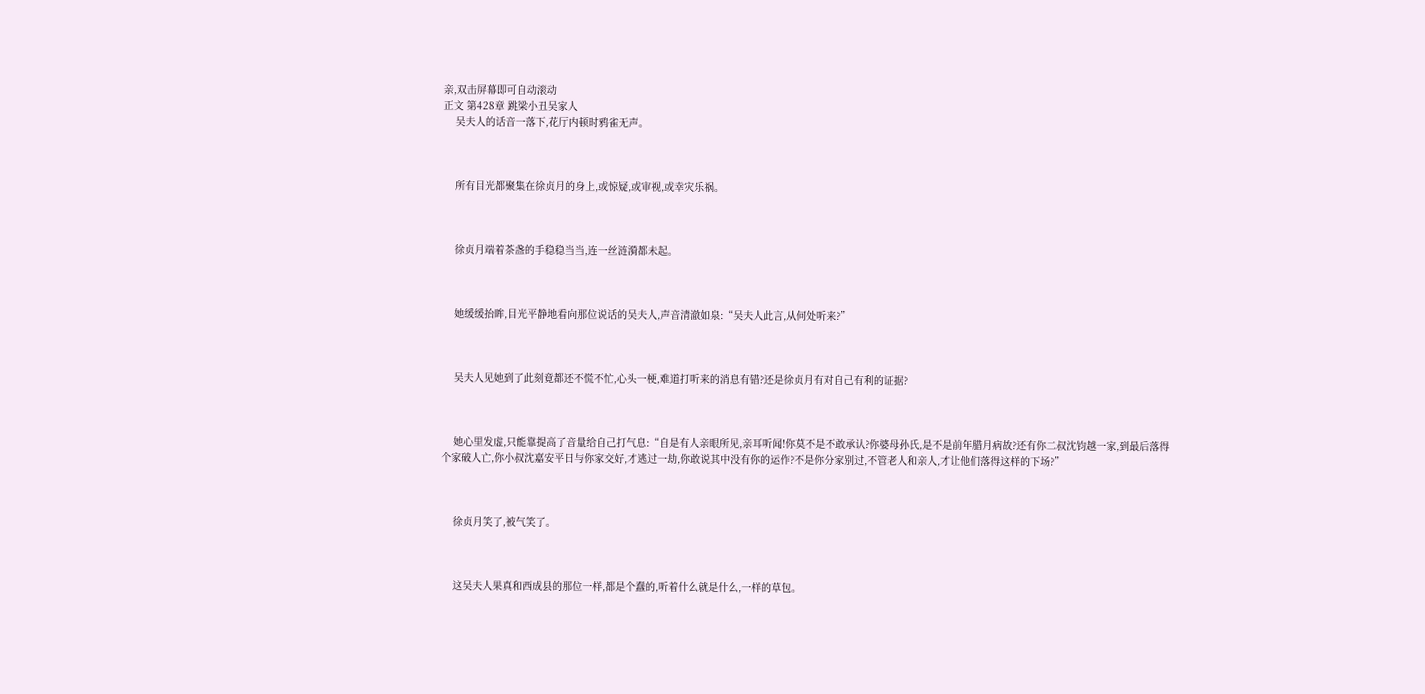亲,双击屏幕即可自动滚动
正文 第428章 跳梁小丑吴家人
    吴夫人的话音一落下,花厅内顿时鸦雀无声。



    所有目光都聚集在徐贞月的身上,或惊疑,或审视,或幸灾乐祸。



    徐贞月端着茶盏的手稳稳当当,连一丝涟漪都未起。



    她缓缓抬眸,目光平静地看向那位说话的吴夫人,声音清澈如泉:“吴夫人此言,从何处听来?”



    吴夫人见她到了此刻竟都还不慌不忙,心头一梗,难道打听来的消息有错?还是徐贞月有对自己有利的证据?



    她心里发虚,只能靠提高了音量给自己打气息:“自是有人亲眼所见,亲耳听闻!你莫不是不敢承认?你婆母孙氏,是不是前年腊月病故?还有你二叔沈钧越一家,到最后落得个家破人亡,你小叔沈嘉安平日与你家交好,才逃过一劫,你敢说其中没有你的运作?不是你分家别过,不管老人和亲人,才让他们落得这样的下场?”



    徐贞月笑了,被气笑了。



    这吴夫人果真和西成县的那位一样,都是个蠢的,听着什么就是什么,一样的草包。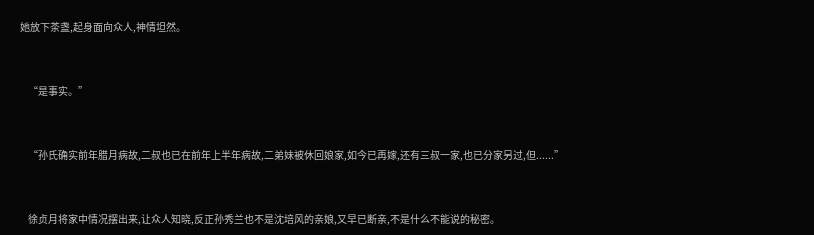她放下茶盏,起身面向众人,神情坦然。



    “是事实。”



    “孙氏确实前年腊月病故,二叔也已在前年上半年病故,二弟妹被休回娘家,如今已再嫁,还有三叔一家,也已分家另过,但......”



    徐贞月将家中情况摆出来,让众人知晓,反正孙秀兰也不是沈培风的亲娘,又早已断亲,不是什么不能说的秘密。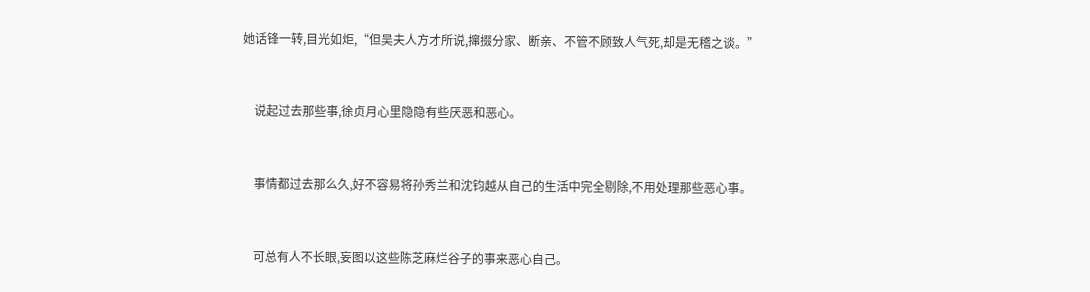她话锋一转,目光如炬,“但吴夫人方才所说,撺掇分家、断亲、不管不顾致人气死,却是无稽之谈。”



    说起过去那些事,徐贞月心里隐隐有些厌恶和恶心。



    事情都过去那么久,好不容易将孙秀兰和沈钧越从自己的生活中完全剔除,不用处理那些恶心事。



    可总有人不长眼,妄图以这些陈芝麻烂谷子的事来恶心自己。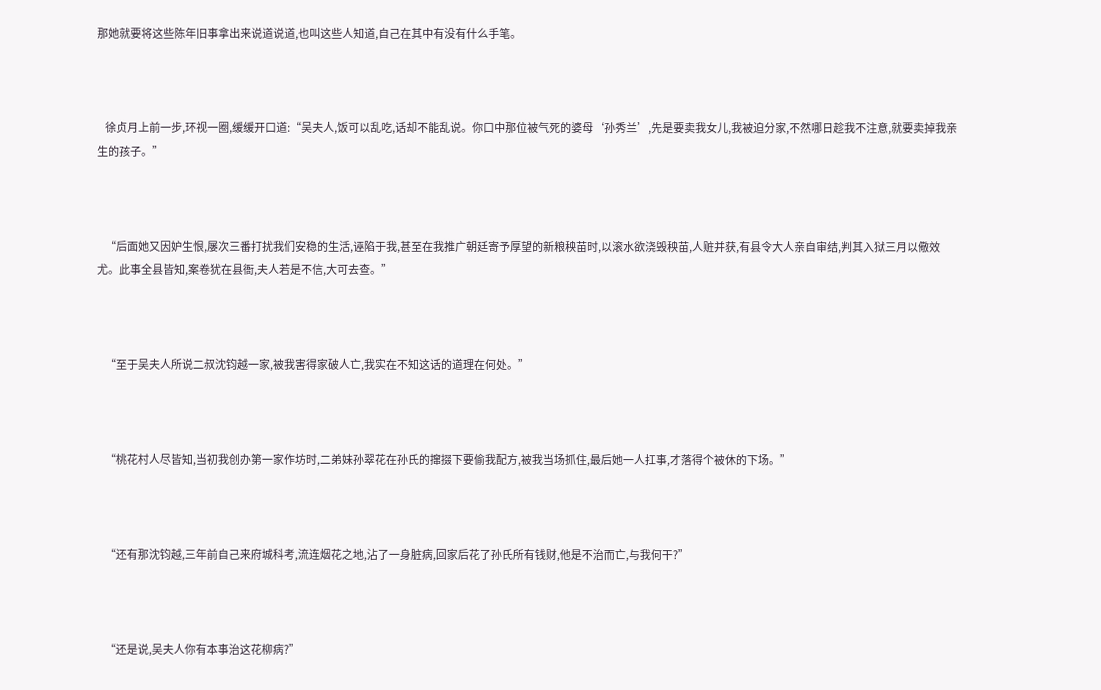那她就要将这些陈年旧事拿出来说道说道,也叫这些人知道,自己在其中有没有什么手笔。



    徐贞月上前一步,环视一圈,缓缓开口道:“吴夫人,饭可以乱吃,话却不能乱说。你口中那位被气死的婆母‘孙秀兰’,先是要卖我女儿,我被迫分家,不然哪日趁我不注意,就要卖掉我亲生的孩子。”



    “后面她又因妒生恨,屡次三番打扰我们安稳的生活,诬陷于我,甚至在我推广朝廷寄予厚望的新粮秧苗时,以滚水欲浇毁秧苗,人赃并获,有县令大人亲自审结,判其入狱三月以儆效尤。此事全县皆知,案卷犹在县衙,夫人若是不信,大可去查。”



    “至于吴夫人所说二叔沈钧越一家,被我害得家破人亡,我实在不知这话的道理在何处。”



    “桃花村人尽皆知,当初我创办第一家作坊时,二弟妹孙翠花在孙氏的撺掇下要偷我配方,被我当场抓住,最后她一人扛事,才落得个被休的下场。”



    “还有那沈钧越,三年前自己来府城科考,流连烟花之地,沾了一身脏病,回家后花了孙氏所有钱财,他是不治而亡,与我何干?”



    “还是说,吴夫人你有本事治这花柳病?”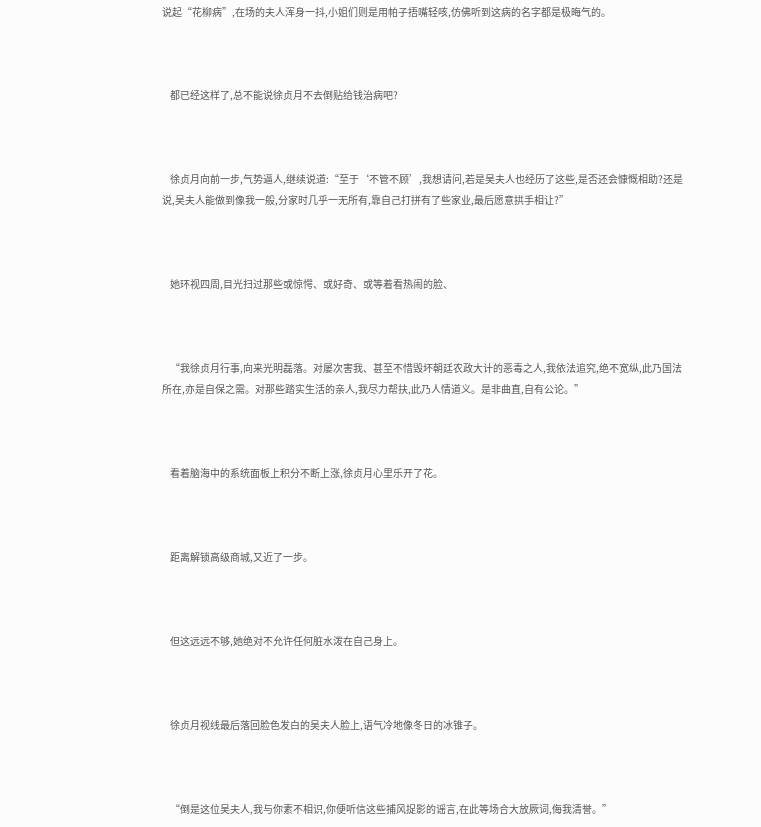说起“花柳病”,在场的夫人浑身一抖,小姐们则是用帕子捂嘴轻咳,仿佛听到这病的名字都是极晦气的。



    都已经这样了,总不能说徐贞月不去倒贴给钱治病吧?



    徐贞月向前一步,气势逼人,继续说道:“至于‘不管不顾’,我想请问,若是吴夫人也经历了这些,是否还会慷慨相助?还是说,吴夫人能做到像我一般,分家时几乎一无所有,靠自己打拼有了些家业,最后愿意拱手相让?”



    她环视四周,目光扫过那些或惊愕、或好奇、或等着看热闹的脸、



    “我徐贞月行事,向来光明磊落。对屡次害我、甚至不惜毁坏朝廷农政大计的恶毒之人,我依法追究,绝不宽纵,此乃国法所在,亦是自保之需。对那些踏实生活的亲人,我尽力帮扶,此乃人情道义。是非曲直,自有公论。”



    看着脑海中的系统面板上积分不断上涨,徐贞月心里乐开了花。



    距离解锁高级商城,又近了一步。



    但这远远不够,她绝对不允许任何脏水泼在自己身上。



    徐贞月视线最后落回脸色发白的吴夫人脸上,语气冷地像冬日的冰锥子。



    “倒是这位吴夫人,我与你素不相识,你便听信这些捕风捉影的谣言,在此等场合大放厥词,侮我清誉。”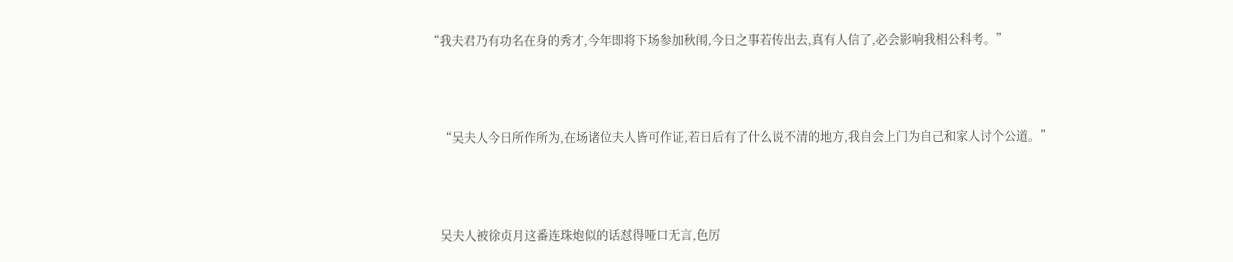“我夫君乃有功名在身的秀才,今年即将下场参加秋闱,今日之事若传出去,真有人信了,必会影响我相公科考。”



    “吴夫人今日所作所为,在场诸位夫人皆可作证,若日后有了什么说不清的地方,我自会上门为自己和家人讨个公道。”



    吴夫人被徐贞月这番连珠炮似的话怼得哑口无言,色厉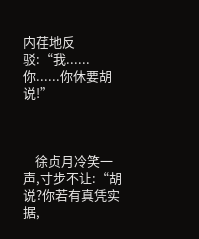内荏地反驳:“我......你......你休要胡说!”



    徐贞月冷笑一声,寸步不让:“胡说?你若有真凭实据,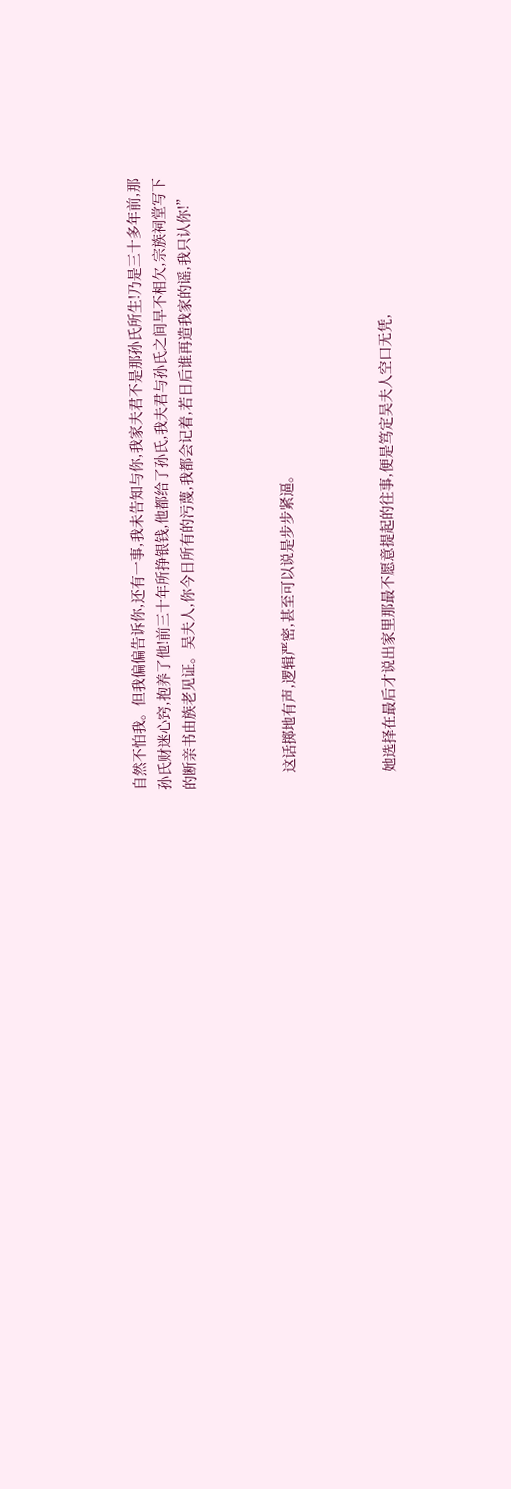自然不怕我。但我偏偏告诉你,还有一事,我未告知与你,我家夫君不是那孙氏所生!乃是三十多年前,那孙氏财迷心窍,抱养了他!前三十年所挣银钱,他都给了孙氏,我夫君与孙氏之间早不相欠,宗族祠堂写下的断亲书由族老见证。吴夫人,你今日所有的污蔑,我都会记着,若日后谁再造我家的谣,我只认你!”



    这话掷地有声,逻辑严密,甚至可以说是步步紧逼。



    她选择在最后才说出家里那最不愿意提起的往事,便是笃定吴夫人空口无凭,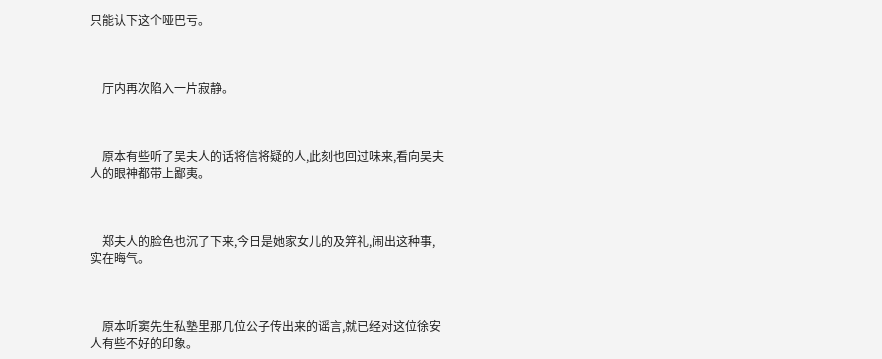只能认下这个哑巴亏。



    厅内再次陷入一片寂静。



    原本有些听了吴夫人的话将信将疑的人,此刻也回过味来,看向吴夫人的眼神都带上鄙夷。



    郑夫人的脸色也沉了下来,今日是她家女儿的及笄礼,闹出这种事,实在晦气。



    原本听窦先生私塾里那几位公子传出来的谣言,就已经对这位徐安人有些不好的印象。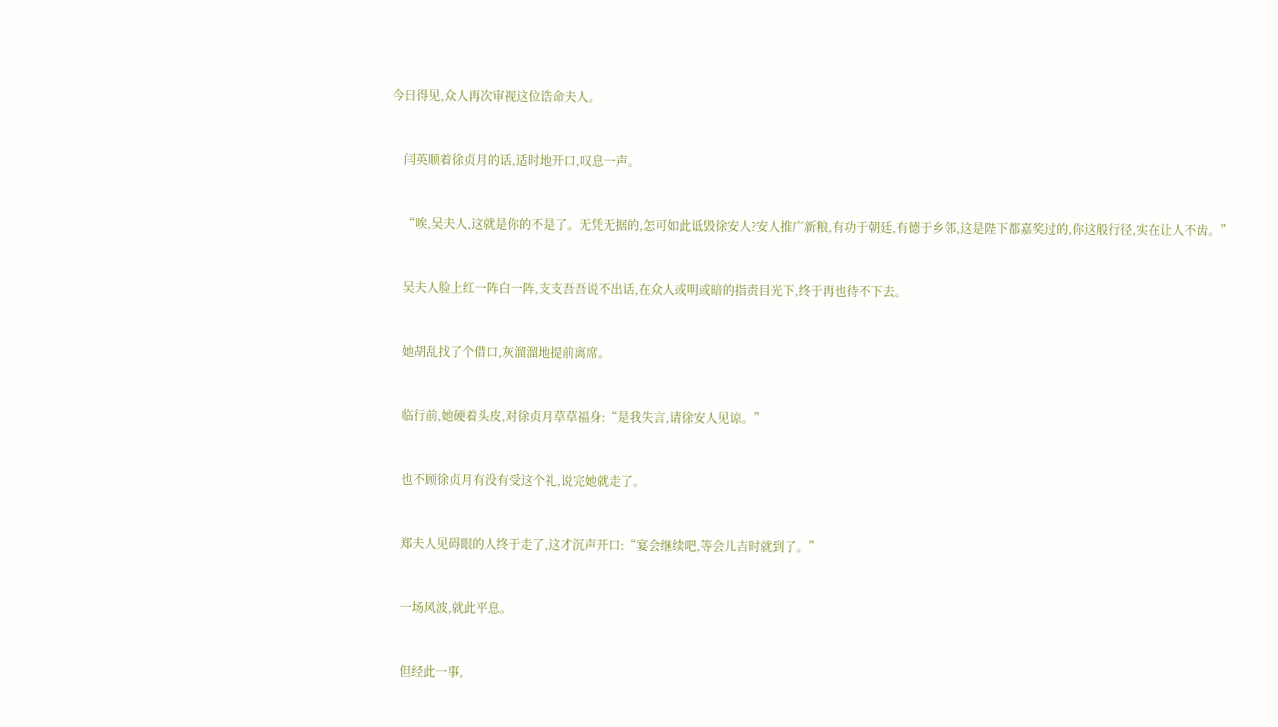今日得见,众人再次审视这位诰命夫人。



    闫英顺着徐贞月的话,适时地开口,叹息一声。



    “唉,吴夫人,这就是你的不是了。无凭无据的,怎可如此诋毁徐安人?安人推广新粮,有功于朝廷,有德于乡邻,这是陛下都嘉奖过的,你这般行径,实在让人不齿。”



    吴夫人脸上红一阵白一阵,支支吾吾说不出话,在众人或明或暗的指责目光下,终于再也待不下去。



    她胡乱找了个借口,灰溜溜地提前离席。



    临行前,她硬着头皮,对徐贞月草草福身:“是我失言,请徐安人见谅。”



    也不顾徐贞月有没有受这个礼,说完她就走了。



    郑夫人见碍眼的人终于走了,这才沉声开口:“宴会继续吧,等会儿吉时就到了。”



    一场风波,就此平息。



    但经此一事,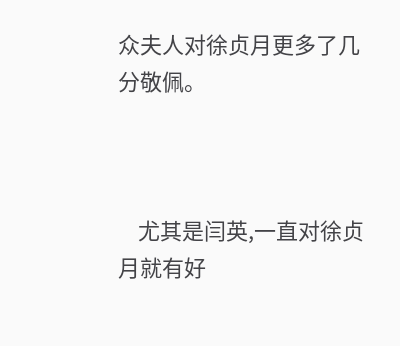众夫人对徐贞月更多了几分敬佩。



    尤其是闫英,一直对徐贞月就有好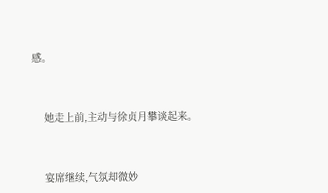感。



    她走上前,主动与徐贞月攀谈起来。



    宴席继续,气氛却微妙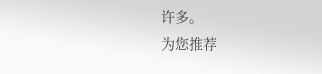许多。
为您推荐